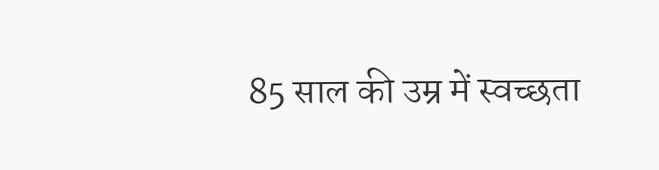85 साल की उम्र में स्वच्छता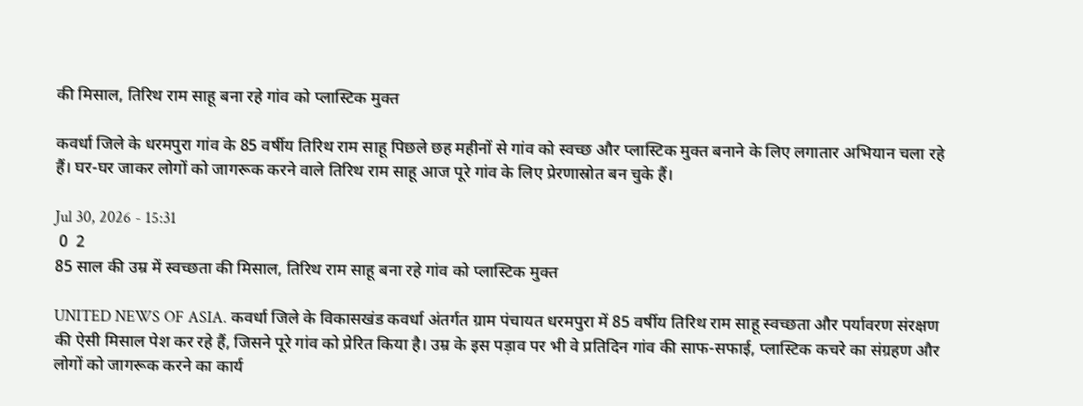की मिसाल, तिरिथ राम साहू बना रहे गांव को प्लास्टिक मुक्त

कवर्धा जिले के धरमपुरा गांव के 85 वर्षीय तिरिथ राम साहू पिछले छह महीनों से गांव को स्वच्छ और प्लास्टिक मुक्त बनाने के लिए लगातार अभियान चला रहे हैं। घर-घर जाकर लोगों को जागरूक करने वाले तिरिथ राम साहू आज पूरे गांव के लिए प्रेरणास्रोत बन चुके हैं।

Jul 30, 2026 - 15:31
 0  2
85 साल की उम्र में स्वच्छता की मिसाल, तिरिथ राम साहू बना रहे गांव को प्लास्टिक मुक्त

UNITED NEWS OF ASIA. कवर्धा जिले के विकासखंड कवर्धा अंतर्गत ग्राम पंचायत धरमपुरा में 85 वर्षीय तिरिथ राम साहू स्वच्छता और पर्यावरण संरक्षण की ऐसी मिसाल पेश कर रहे हैं, जिसने पूरे गांव को प्रेरित किया है। उम्र के इस पड़ाव पर भी वे प्रतिदिन गांव की साफ-सफाई, प्लास्टिक कचरे का संग्रहण और लोगों को जागरूक करने का कार्य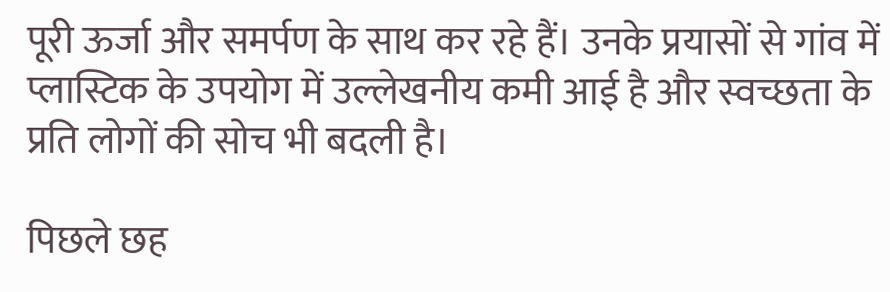पूरी ऊर्जा और समर्पण के साथ कर रहे हैं। उनके प्रयासों से गांव में प्लास्टिक के उपयोग में उल्लेखनीय कमी आई है और स्वच्छता के प्रति लोगों की सोच भी बदली है।

पिछले छह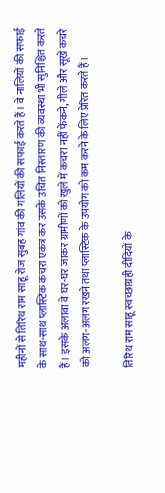महीनों से तिरिथ राम साहू रोज सुबह गांव की गलियों की सफाई करते हैं। वे नालियों की सफाई के साथ-साथ प्लास्टिक कचरा एकत्र कर उसके उचित निस्तारण की व्यवस्था भी सुनिश्चित करते हैं। इसके अलावा वे घर-घर जाकर ग्रामीणों को खुले में कचरा नहीं फेंकने, गीले और सूखे कचरे को अलग-अलग रखने तथा प्लास्टिक के उपयोग को कम करने के लिए प्रेरित करते हैं।

तिरिथ राम साहू स्वच्छाग्रही दीदियों के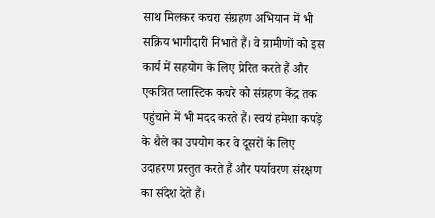साथ मिलकर कचरा संग्रहण अभियान में भी सक्रिय भागीदारी निभाते हैं। वे ग्रामीणों को इस कार्य में सहयोग के लिए प्रेरित करते हैं और एकत्रित प्लास्टिक कचरे को संग्रहण केंद्र तक पहुंचाने में भी मदद करते हैं। स्वयं हमेशा कपड़े के थैले का उपयोग कर वे दूसरों के लिए उदाहरण प्रस्तुत करते हैं और पर्यावरण संरक्षण का संदेश देते हैं।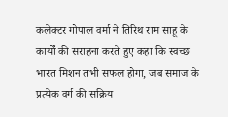कलेक्टर गोपाल वर्मा ने तिरिथ राम साहू के कार्यों की सराहना करते हुए कहा कि स्वच्छ भारत मिशन तभी सफल होगा, जब समाज के प्रत्येक वर्ग की सक्रिय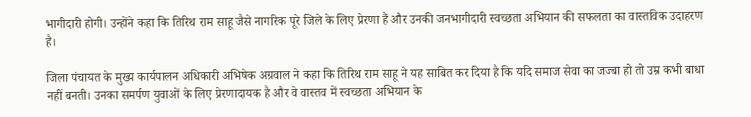भागीदारी होगी। उन्होंने कहा कि तिरिथ राम साहू जैसे नागरिक पूरे जिले के लिए प्रेरणा हैं और उनकी जनभागीदारी स्वच्छता अभियान की सफलता का वास्तविक उदाहरण है।

जिला पंचायत के मुख्य कार्यपालन अधिकारी अभिषेक अग्रवाल ने कहा कि तिरिथ राम साहू ने यह साबित कर दिया है कि यदि समाज सेवा का जज्बा हो तो उम्र कभी बाधा नहीं बनती। उनका समर्पण युवाओं के लिए प्रेरणादायक है और वे वास्तव में स्वच्छता अभियान के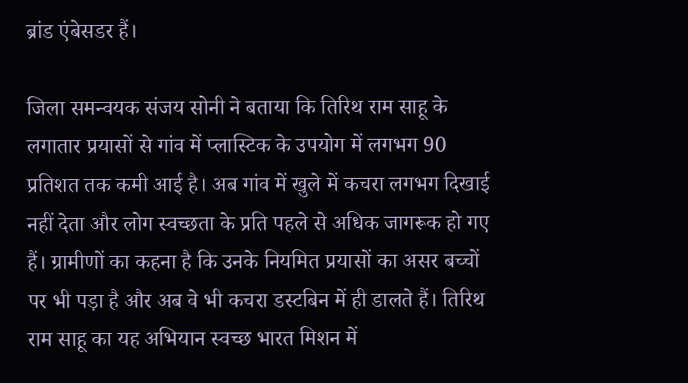ब्रांड एंबेसडर हैं।

जिला समन्वयक संजय सोनी ने बताया कि तिरिथ राम साहू के लगातार प्रयासों से गांव में प्लास्टिक के उपयोग में लगभग 90 प्रतिशत तक कमी आई है। अब गांव में खुले में कचरा लगभग दिखाई नहीं देता और लोग स्वच्छता के प्रति पहले से अधिक जागरूक हो गए हैं। ग्रामीणों का कहना है कि उनके नियमित प्रयासों का असर बच्चों पर भी पड़ा है और अब वे भी कचरा डस्टबिन में ही डालते हैं। तिरिथ राम साहू का यह अभियान स्वच्छ भारत मिशन में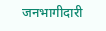जनभागीदारी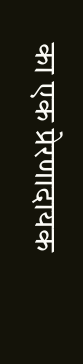का एक प्रेरणादायक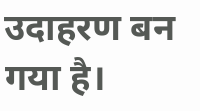उदाहरण बन गया है।